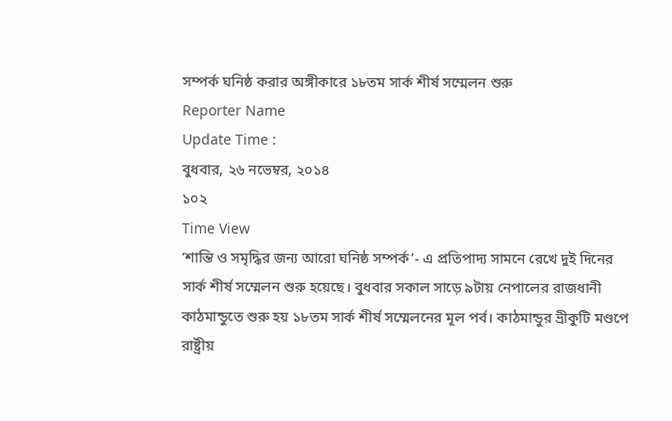সম্পর্ক ঘনিষ্ঠ করার অঙ্গীকারে ১৮তম সার্ক শীর্ষ সম্মেলন শুরু
Reporter Name
Update Time :
বুধবার, ২৬ নভেম্বর, ২০১৪
১০২
Time View
‘শান্তি ও সমৃদ্ধির জন্য আরো ঘনিষ্ঠ সম্পর্ক’- এ প্রতিপাদ্য সামনে রেখে দুই দিনের সার্ক শীর্ষ সম্মেলন শুরু হয়েছে। বুধবার সকাল সাড়ে ৯টায় নেপালের রাজধানী কাঠমান্ডুতে শুরু হয় ১৮তম সার্ক শীর্ষ সম্মেলনের মূল পর্ব। কাঠমান্ডুর ভ্রীকুটি মণ্ডপে রাষ্ট্রীয়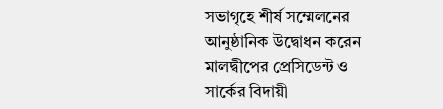সভাগৃহে শীর্ষ সম্মেলনের আনুষ্ঠানিক উদ্বোধন করেন মালদ্বীপের প্রেসিডেন্ট ও সার্কের বিদায়ী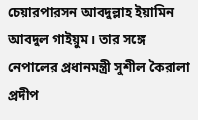চেয়ারপারসন আবদুল্লাহ ইয়ামিন আবদুল গাইয়ুম। তার সঙ্গে নেপালের প্রধানমন্ত্রী সুশীল কৈরালা প্রদীপ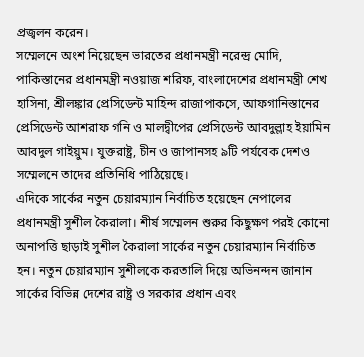প্রজ্বলন করেন।
সম্মেলনে অংশ নিয়েছেন ভারতের প্রধানমন্ত্রী নরেন্দ্র মোদি, পাকিস্তানের প্রধানমন্ত্রী নওয়াজ শরিফ, বাংলাদেশের প্রধানমন্ত্রী শেখ হাসিনা, শ্রীলঙ্কার প্রেসিডেন্ট মাহিন্দ রাজাপাকসে, আফগানিস্তানের প্রেসিডেন্ট আশরাফ গনি ও মালদ্বীপের প্রেসিডেন্ট আবদুল্লাহ ইয়ামিন আবদুল গাইয়ুম। যুক্তরাষ্ট্র, চীন ও জাপানসহ ৯টি পর্যবেক দেশও সম্মেলনে তাদের প্রতিনিধি পাঠিয়েছে।
এদিকে সার্কের নতুন চেয়ারম্যান নির্বাচিত হয়েছেন নেপালের প্রধানমন্ত্রী সুশীল কৈরালা। শীর্ষ সম্মেলন শুরুর কিছুক্ষণ পরই কোনো অনাপত্তি ছাড়াই সুশীল কৈরালা সার্কের নতুন চেয়ারম্যান নির্বাচিত হন। নতুন চেয়ারম্যান সুশীলকে করতালি দিয়ে অভিনন্দন জানান সার্কের বিভিন্ন দেশের রাষ্ট্র ও সরকার প্রধান এবং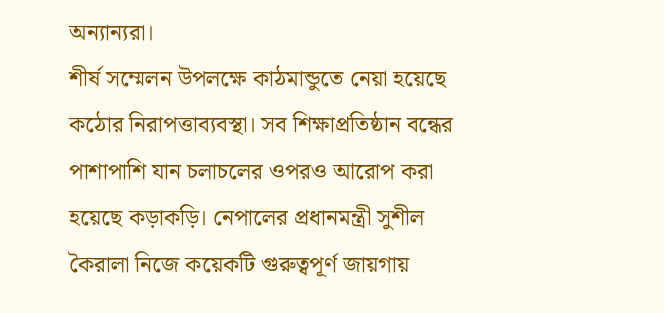অন্যান্যরা।
শীর্ষ সম্মেলন উপলক্ষে কাঠমান্ডুতে নেয়া হয়েছে কঠোর নিরাপত্তাব্যবস্থা। সব শিক্ষাপ্রতিষ্ঠান বন্ধের পাশাপাশি যান চলাচলের ওপরও আরোপ করা হয়েছে কড়াকড়ি। নেপালের প্রধানমন্ত্রী সুশীল কৈরালা নিজে কয়েকটি গুরুত্বপূর্ণ জায়গায়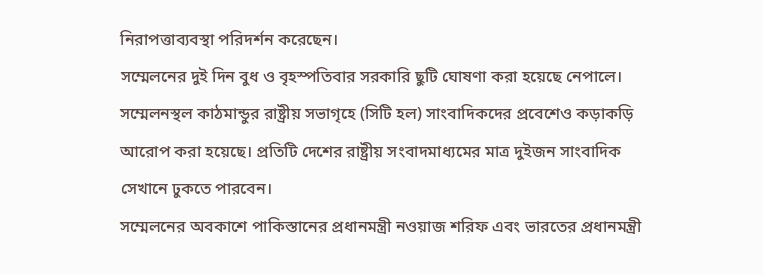নিরাপত্তাব্যবস্থা পরিদর্শন করেছেন।
সম্মেলনের দুই দিন বুধ ও বৃহস্পতিবার সরকারি ছুটি ঘোষণা করা হয়েছে নেপালে। সম্মেলনস্থল কাঠমান্ডুর রাষ্ট্রীয় সভাগৃহে (সিটি হল) সাংবাদিকদের প্রবেশেও কড়াকড়ি আরোপ করা হয়েছে। প্রতিটি দেশের রাষ্ট্রীয় সংবাদমাধ্যমের মাত্র দুইজন সাংবাদিক সেখানে ঢুকতে পারবেন।
সম্মেলনের অবকাশে পাকিস্তানের প্রধানমন্ত্রী নওয়াজ শরিফ এবং ভারতের প্রধানমন্ত্রী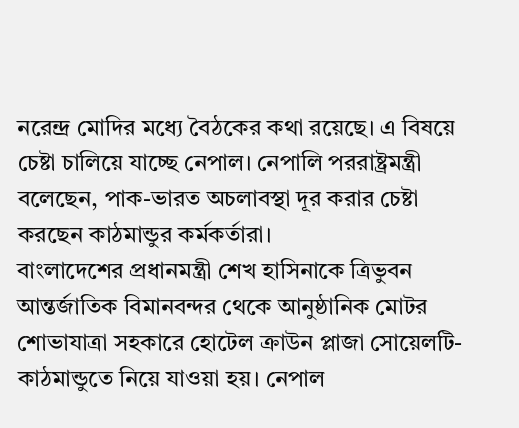নরেন্দ্র মোদির মধ্যে বৈঠকের কথা রয়েছে। এ বিষয়ে চেষ্টা চালিয়ে যাচ্ছে নেপাল। নেপালি পররাষ্ট্রমন্ত্রী বলেছেন, পাক-ভারত অচলাবস্থা দূর করার চেষ্টা করছেন কাঠমান্ডুর কর্মকর্তারা।
বাংলাদেশের প্রধানমন্ত্রী শেখ হাসিনাকে ত্রিভুবন আন্তর্জাতিক বিমানবন্দর থেকে আনুষ্ঠানিক মোটর শোভাযাত্রা সহকারে হোটেল ক্রাউন প্লাজা সোয়েলটি-কাঠমান্ডুতে নিয়ে যাওয়া হয়। নেপাল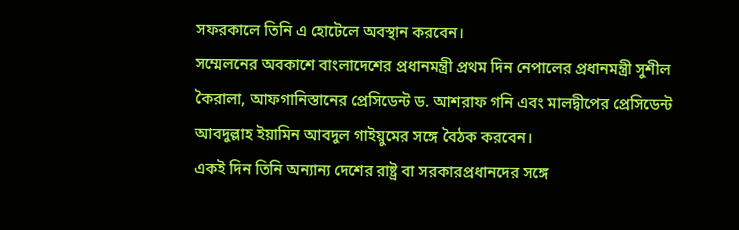সফরকালে তিনি এ হোটেলে অবস্থান করবেন।
সম্মেলনের অবকাশে বাংলাদেশের প্রধানমন্ত্রী প্রথম দিন নেপালের প্রধানমন্ত্রী সুশীল কৈরালা, আফগানিস্তানের প্রেসিডেন্ট ড. আশরাফ গনি এবং মালদ্বীপের প্রেসিডেন্ট আবদুল্লাহ ইয়ামিন আবদুল গাইয়ুমের সঙ্গে বৈঠক করবেন।
একই দিন তিনি অন্যান্য দেশের রাষ্ট্র বা সরকারপ্রধানদের সঙ্গে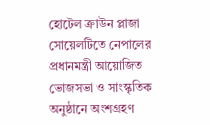হোটেল ক্রাউন প্লাজা সোয়েলটিতে নেপালের প্রধানমন্ত্রী আয়োজিত ভোজসভা ও সাংস্কৃতিক অনুষ্ঠানে অংশগ্রহণ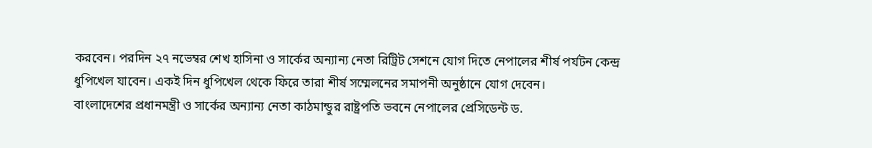করবেন। পরদিন ২৭ নভেম্বর শেখ হাসিনা ও সার্কের অন্যান্য নেতা রিট্রিট সেশনে যোগ দিতে নেপালের শীর্ষ পর্যটন কেন্দ্র ধুপিখেল যাবেন। একই দিন ধুপিখেল থেকে ফিরে তারা শীর্ষ সম্মেলনের সমাপনী অনুষ্ঠানে যোগ দেবেন।
বাংলাদেশের প্রধানমন্ত্রী ও সার্কের অন্যান্য নেতা কাঠমান্ডুর রাষ্ট্রপতি ভবনে নেপালের প্রেসিডেন্ট ড.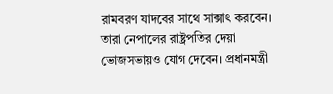রামবরণ যাদবের সাথে সাক্সাৎ করবেন। তারা নেপালের রাষ্ট্রপতির দেয়া ভোজসভায়ও যোগ দেবেন। প্রধানমন্ত্রী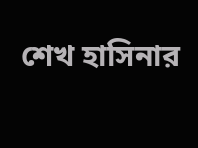শেখ হাসিনার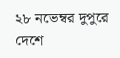২৮ নভেম্বর দুপুরে দেশে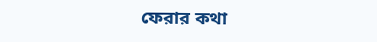ফেরার কথা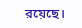রয়েছে।